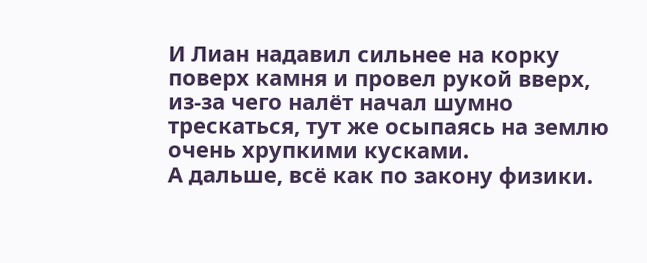И Лиан надавил сильнее на корку поверх камня и провел рукой вверх, из-за чего налёт начал шумно трескаться, тут же осыпаясь на землю очень хрупкими кусками.
А дальше, всё как по закону физики.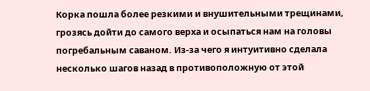Корка пошла более резкими и внушительными трещинами, грозясь дойти до самого верха и осыпаться нам на головы погребальным саваном. Из-за чего я интуитивно сделала несколько шагов назад в противоположную от этой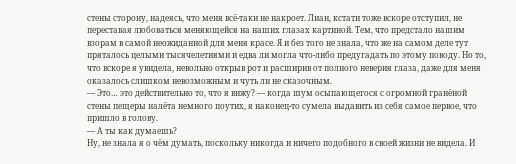стены сторону, надеясь, что меня всё-таки не накроет. Лиан, кстати тоже вскоре отступил, не переставая любоваться меняющейся на наших глазах картиной. Тем, что предстало нашим взорам в самой неожиданной для меня красе. Я и без того не знала, что же на самом деле тут пряталось целыми тысячелетиями и едва ли могла что-либо предугадать по этому поводу. Но то, что вскоре я увидела, невольно открыв рот и расширив от полного неверия глаза, даже для меня оказалось слишком невозможным и чуть ли не сказочным.
— Это… это действительно то, что я вижу? — когда шум осыпающегося с огромной гранёной стены пещеры налёта немного поутих, я наконец-то сумела выдавить из себя самое первое, что пришло в голову.
— А ты как думаешь?
Ну, не знала я о чём думать, поскольку никогда и ничего подобного в своей жизни не видела. И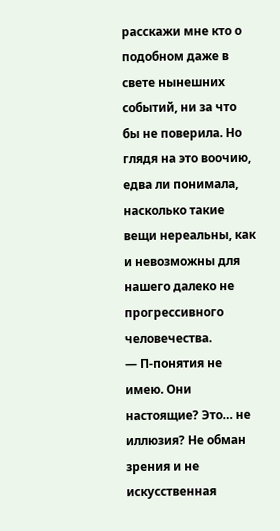расскажи мне кто о подобном даже в свете нынешних событий, ни за что бы не поверила. Но глядя на это воочию, едва ли понимала, насколько такие вещи нереальны, как и невозможны для нашего далеко не прогрессивного человечества.
— П-понятия не имею. Они настоящие? Это… не иллюзия? Не обман зрения и не искусственная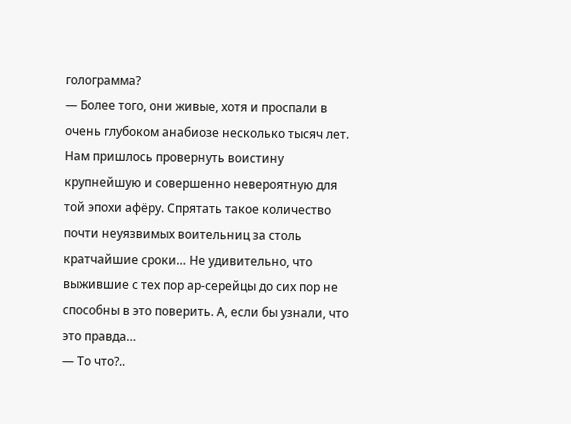голограмма?
— Более того, они живые, хотя и проспали в очень глубоком анабиозе несколько тысяч лет. Нам пришлось провернуть воистину крупнейшую и совершенно невероятную для той эпохи афёру. Спрятать такое количество почти неуязвимых воительниц за столь кратчайшие сроки… Не удивительно, что выжившие с тех пор ар-серейцы до сих пор не способны в это поверить. А, если бы узнали, что это правда…
— То что?..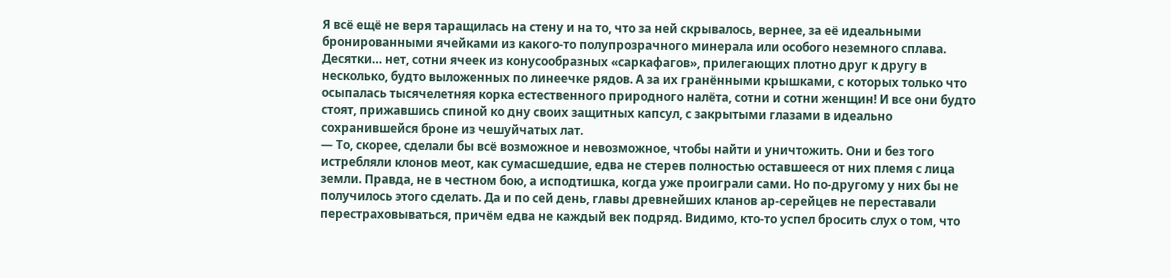Я всё ещё не веря таращилась на стену и на то, что за ней скрывалось, вернее, за её идеальными бронированными ячейками из какого-то полупрозрачного минерала или особого неземного сплава. Десятки… нет, сотни ячеек из конусообразных «саркафагов», прилегающих плотно друг к другу в несколько, будто выложенных по линеечке рядов. А за их гранёнными крышками, с которых только что осыпалась тысячелетняя корка естественного природного налёта, сотни и сотни женщин! И все они будто стоят, прижавшись спиной ко дну своих защитных капсул, с закрытыми глазами в идеально сохранившейся броне из чешуйчатых лат.
— То, скорее, сделали бы всё возможное и невозможное, чтобы найти и уничтожить. Они и без того истребляли клонов меот, как сумасшедшие, едва не стерев полностью оставшееся от них племя с лица земли. Правда, не в честном бою, а исподтишка, когда уже проиграли сами. Но по-другому у них бы не получилось этого сделать. Да и по сей день, главы древнейших кланов ар-серейцев не переставали перестраховываться, причём едва не каждый век подряд. Видимо, кто-то успел бросить слух о том, что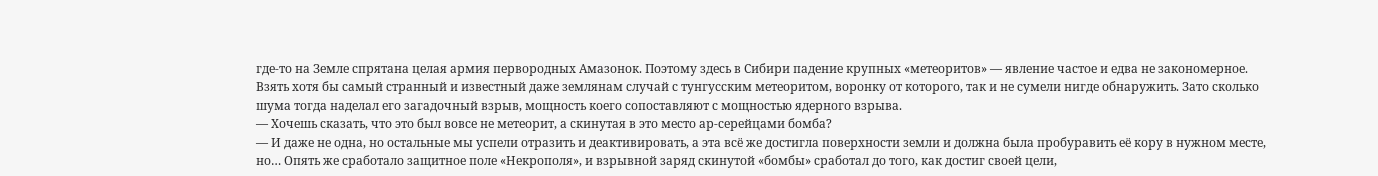где-то на Земле спрятана целая армия первородных Амазонок. Поэтому здесь в Сибири падение крупных «метеоритов» — явление частое и едва не закономерное. Взять хотя бы самый странный и известный даже землянам случай с тунгусским метеоритом, воронку от которого, так и не сумели нигде обнаружить. Зато сколько шума тогда наделал его загадочный взрыв, мощность коего сопоставляют с мощностью ядерного взрыва.
— Хочешь сказать, что это был вовсе не метеорит, а скинутая в это место ар-серейцами бомба?
— И даже не одна, но остальные мы успели отразить и деактивировать, а эта всё же достигла поверхности земли и должна была пробуравить её кору в нужном месте, но… Опять же сработало защитное поле «Некрополя», и взрывной заряд скинутой «бомбы» сработал до того, как достиг своей цели,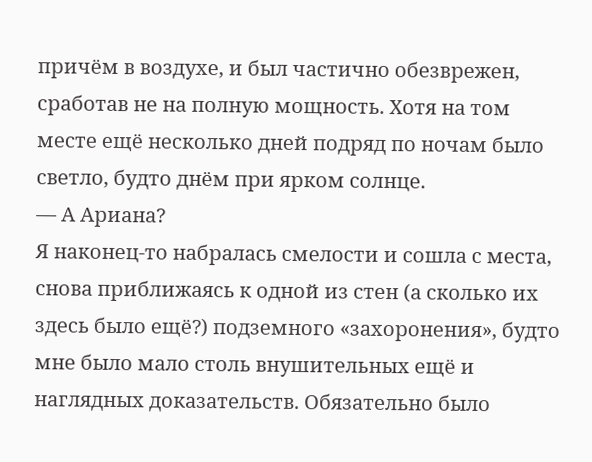причём в воздухе, и был частично обезврежен, сработав не на полную мощность. Хотя на том месте ещё несколько дней подряд по ночам было светло, будто днём при ярком солнце.
— А Ариана?
Я наконец-то набралась смелости и сошла с места, снова приближаясь к одной из стен (а сколько их здесь было ещё?) подземного «захоронения», будто мне было мало столь внушительных ещё и наглядных доказательств. Обязательно было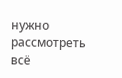нужно рассмотреть всё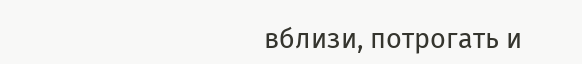вблизи, потрогать и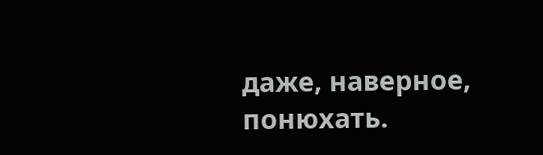даже, наверное, понюхать.